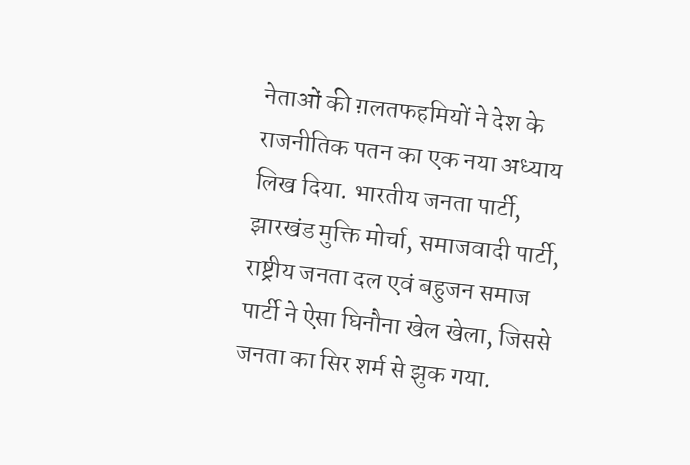नेताओं की ग़लतफहमियों ने देश के राजनीतिक पतन का एक नया अध्याय लिख दिया. भारतीय जनता पार्टी, झारखंड मुक्ति मोर्चा, समाजवादी पार्टी, राष्ट्रीय जनता दल एवं बहुजन समाज पार्टी ने ऐसा घिनौना खेल खेला, जिससे जनता का सिर शर्म से झुक गया.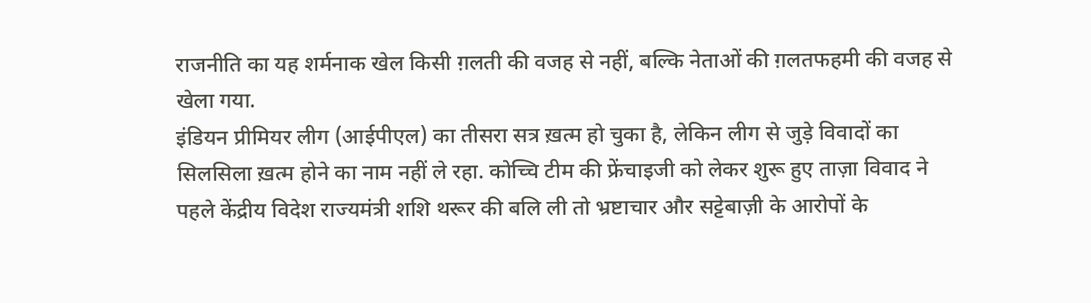राजनीति का यह शर्मनाक खेल किसी ग़लती की वजह से नहीं, बल्कि नेताओं की ग़लतफहमी की वजह से खेला गया.
इंडियन प्रीमियर लीग (आईपीएल) का तीसरा सत्र ख़त्म हो चुका है, लेकिन लीग से जुड़े विवादों का सिलसिला ख़त्म होने का नाम नहीं ले रहा. कोच्चि टीम की फ्रेंचाइजी को लेकर शुरू हुए ताज़ा विवाद ने पहले केंद्रीय विदेश राज्यमंत्री शशि थरूर की बलि ली तो भ्रष्टाचार और सट्टेबाज़ी के आरोपों के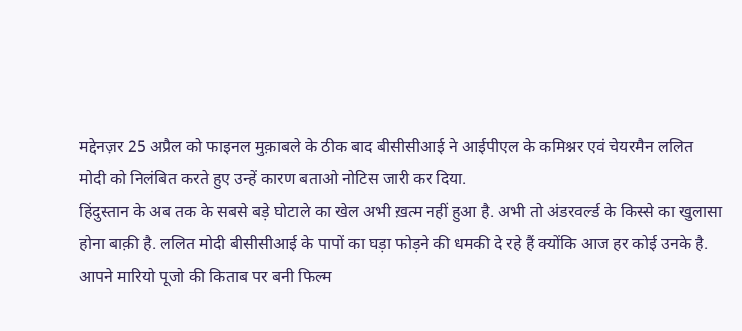मद्देनज़र 25 अप्रैल को फाइनल मुक़ाबले के ठीक बाद बीसीसीआई ने आईपीएल के कमिश्नर एवं चेयरमैन ललित मोदी को निलंबित करते हुए उन्हें कारण बताओ नोटिस जारी कर दिया.
हिंदुस्तान के अब तक के सबसे बड़े घोटाले का खेल अभी ख़त्म नहीं हुआ है. अभी तो अंडरवर्ल्ड के किस्से का खुलासा होना बाक़ी है. ललित मोदी बीसीसीआई के पापों का घड़ा फोड़ने की धमकी दे रहे हैं क्योंकि आज हर कोई उनके है. आपने मारियो पूजो की किताब पर बनी फिल्म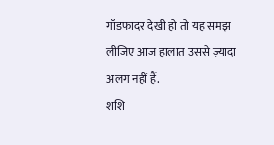गॉडफादर देखी हो तो यह समझ लीजिए आज हालात उससे ज़्यादा अलग नहीं हैं.
शशि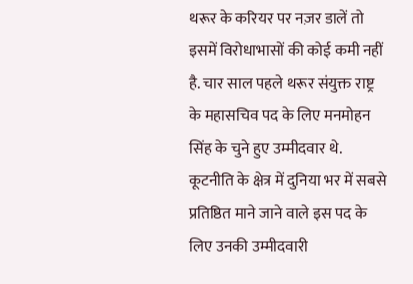थरूर के करियर पर नज़र डालें तो इसमें विरोधाभासों की कोई कमी नहीं है. चार साल पहले थरूर संयुक्त राष्ट्र के महासचिव पद के लिए मनमोहन सिंह के चुने हुए उम्मीदवार थे. कूटनीति के क्षेत्र में दुनिया भर में सबसे प्रतिष्ठित माने जाने वाले इस पद के लिए उनकी उम्मीदवारी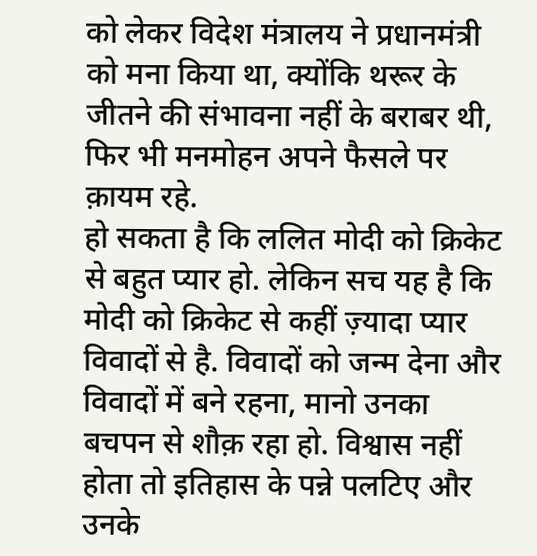को लेकर विदेश मंत्रालय ने प्रधानमंत्री को मना किया था, क्योंकि थरूर के जीतने की संभावना नहीं के बराबर थी, फिर भी मनमोहन अपने फैसले पर क़ायम रहे.
हो सकता है कि ललित मोदी को क्रिकेट से बहुत प्यार हो. लेकिन सच यह है कि मोदी को क्रिकेट से कहीं ज़्यादा प्यार विवादों से है. विवादों को जन्म देना और विवादों में बने रहना, मानो उनका बचपन से शौक़ रहा हो. विश्वास नहीं होता तो इतिहास के पन्ने पलटिए और उनके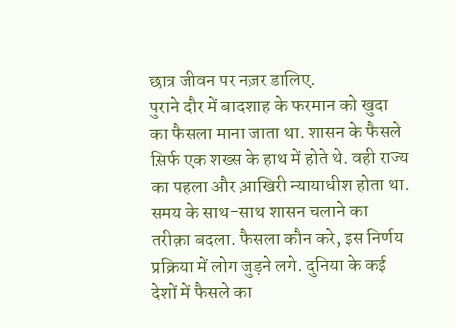छात्र जीवन पर नज़र डालिए.
पुराने दौर में बादशाह के फरमान को खुदा का फैसला माना जाता था. शासन के फैसले स़िर्फ एक शख्स के हाथ में होते थे. वही राज्य का पहला और आ़खिरी न्यायाधीश होता था. समय के साथ-साथ शासन चलाने का तरीक़ा बदला. फैसला कौन करे, इस निर्णय प्रक्रिया में लोग जुड़ने लगे. दुनिया के कई देशों में फैसले का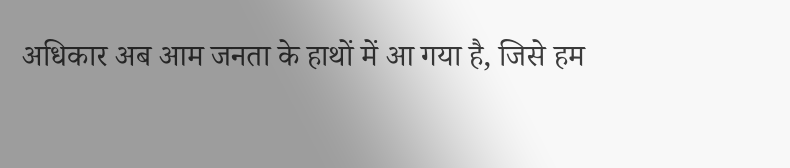अधिकार अब आम जनता के हाथों में आ गया है, जिसे हम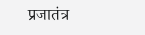प्रजातंत्र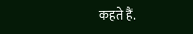कहते हैं.